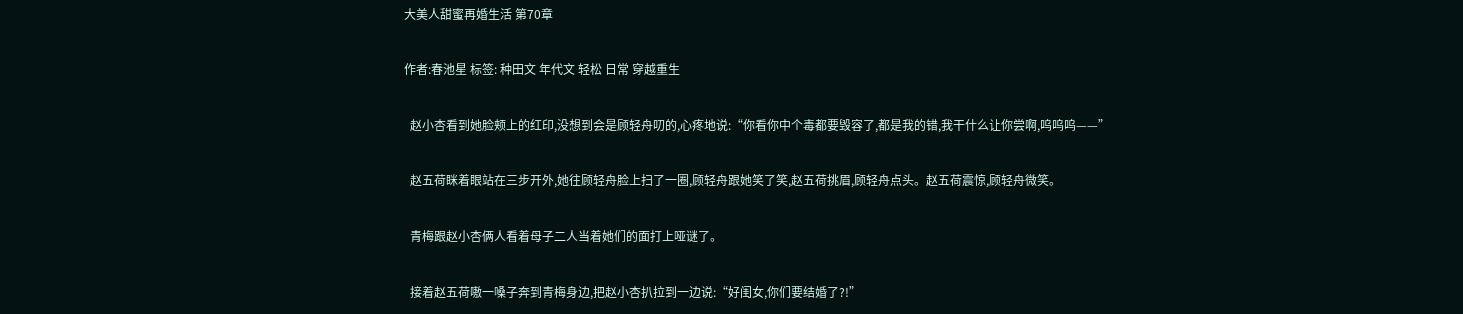大美人甜蜜再婚生活 第70章

作者:春池星 标签: 种田文 年代文 轻松 日常 穿越重生

  赵小杏看到她脸颊上的红印,没想到会是顾轻舟叨的,心疼地说:“你看你中个毒都要毁容了,都是我的错,我干什么让你尝啊,呜呜呜——”

  赵五荷眯着眼站在三步开外,她往顾轻舟脸上扫了一圈,顾轻舟跟她笑了笑,赵五荷挑眉,顾轻舟点头。赵五荷震惊,顾轻舟微笑。

  青梅跟赵小杏俩人看着母子二人当着她们的面打上哑谜了。

  接着赵五荷嗷一嗓子奔到青梅身边,把赵小杏扒拉到一边说:“好闺女,你们要结婚了?!”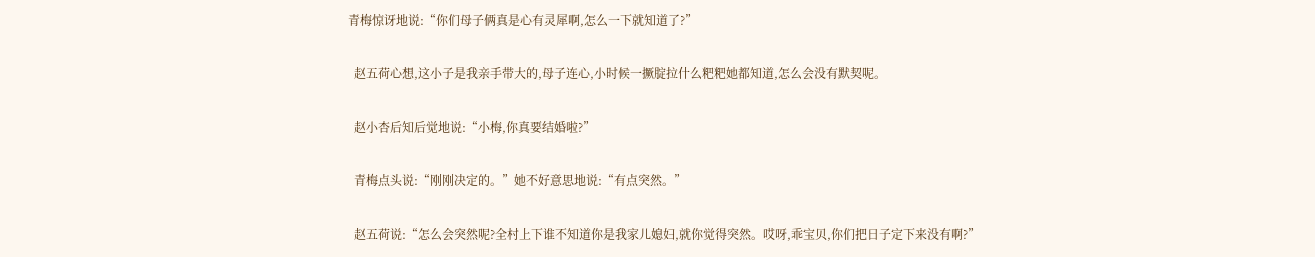青梅惊讶地说:“你们母子俩真是心有灵犀啊,怎么一下就知道了?”

  赵五荷心想,这小子是我亲手带大的,母子连心,小时候一撅腚拉什么粑粑她都知道,怎么会没有默契呢。

  赵小杏后知后觉地说:“小梅,你真要结婚啦?”

  青梅点头说:“刚刚决定的。”她不好意思地说:“有点突然。”

  赵五荷说:“怎么会突然呢?全村上下谁不知道你是我家儿媳妇,就你觉得突然。哎呀,乖宝贝,你们把日子定下来没有啊?”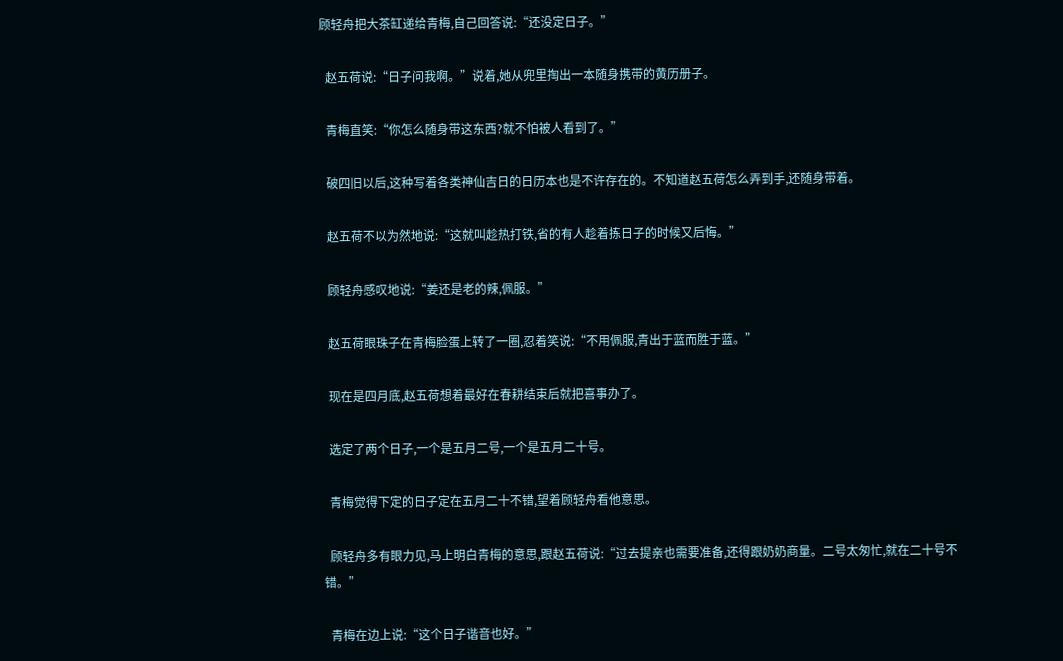顾轻舟把大茶缸递给青梅,自己回答说:“还没定日子。”

  赵五荷说:“日子问我啊。”说着,她从兜里掏出一本随身携带的黄历册子。

  青梅直笑:“你怎么随身带这东西?就不怕被人看到了。”

  破四旧以后,这种写着各类神仙吉日的日历本也是不许存在的。不知道赵五荷怎么弄到手,还随身带着。

  赵五荷不以为然地说:“这就叫趁热打铁,省的有人趁着拣日子的时候又后悔。”

  顾轻舟感叹地说:“姜还是老的辣,佩服。”

  赵五荷眼珠子在青梅脸蛋上转了一圈,忍着笑说:“不用佩服,青出于蓝而胜于蓝。”

  现在是四月底,赵五荷想着最好在春耕结束后就把喜事办了。

  选定了两个日子,一个是五月二号,一个是五月二十号。

  青梅觉得下定的日子定在五月二十不错,望着顾轻舟看他意思。

  顾轻舟多有眼力见,马上明白青梅的意思,跟赵五荷说:“过去提亲也需要准备,还得跟奶奶商量。二号太匆忙,就在二十号不错。”

  青梅在边上说:“这个日子谐音也好。”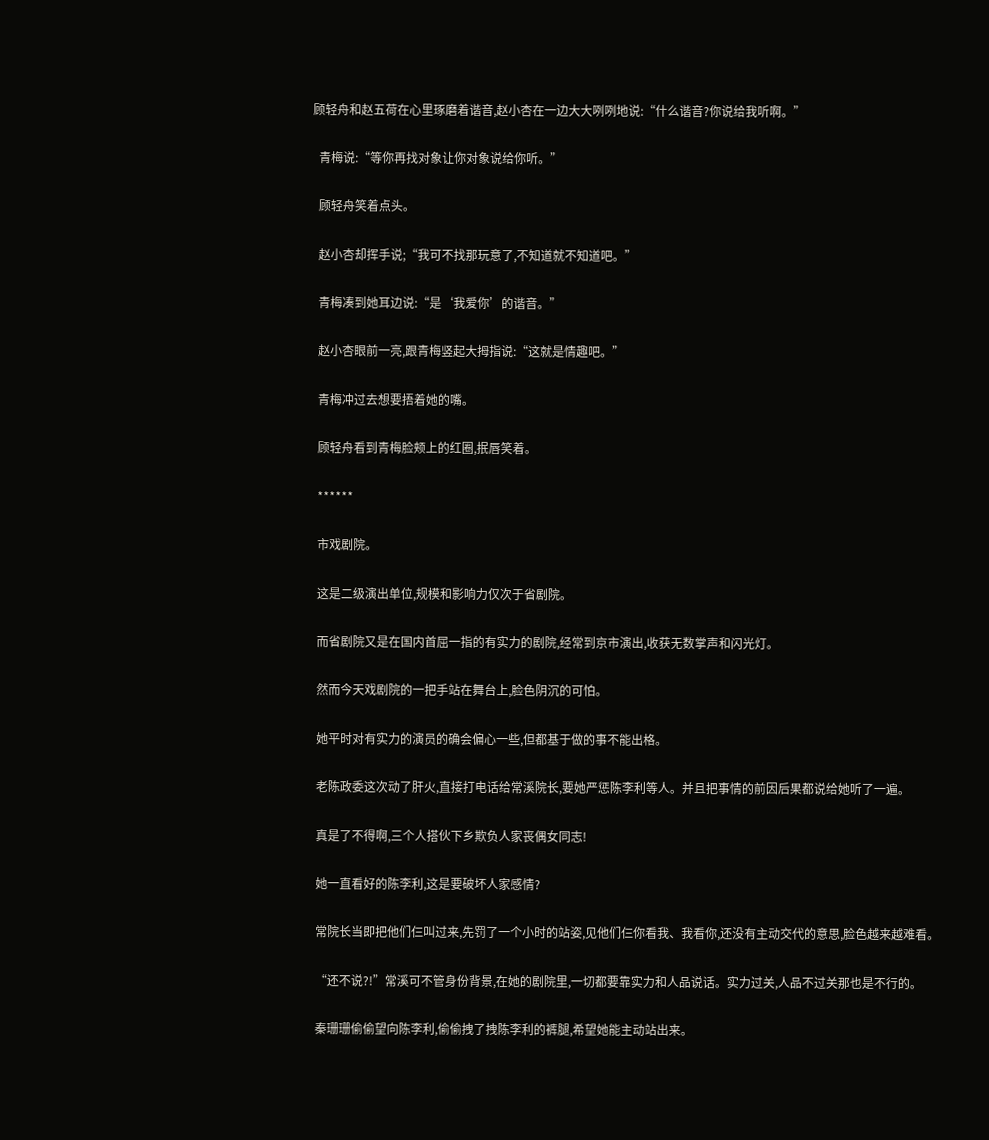顾轻舟和赵五荷在心里琢磨着谐音,赵小杏在一边大大咧咧地说:“什么谐音?你说给我听啊。”

  青梅说:“等你再找对象让你对象说给你听。”

  顾轻舟笑着点头。

  赵小杏却挥手说;“我可不找那玩意了,不知道就不知道吧。”

  青梅凑到她耳边说:“是‘我爱你’的谐音。”

  赵小杏眼前一亮,跟青梅竖起大拇指说:“这就是情趣吧。”

  青梅冲过去想要捂着她的嘴。

  顾轻舟看到青梅脸颊上的红圈,抿唇笑着。

  ******

  市戏剧院。

  这是二级演出单位,规模和影响力仅次于省剧院。

  而省剧院又是在国内首屈一指的有实力的剧院,经常到京市演出,收获无数掌声和闪光灯。

  然而今天戏剧院的一把手站在舞台上,脸色阴沉的可怕。

  她平时对有实力的演员的确会偏心一些,但都基于做的事不能出格。

  老陈政委这次动了肝火,直接打电话给常溪院长,要她严惩陈李利等人。并且把事情的前因后果都说给她听了一遍。

  真是了不得啊,三个人搭伙下乡欺负人家丧偶女同志!

  她一直看好的陈李利,这是要破坏人家感情?

  常院长当即把他们仨叫过来,先罚了一个小时的站姿,见他们仨你看我、我看你,还没有主动交代的意思,脸色越来越难看。

  “还不说?!”常溪可不管身份背景,在她的剧院里,一切都要靠实力和人品说话。实力过关,人品不过关那也是不行的。

  秦珊珊偷偷望向陈李利,偷偷拽了拽陈李利的裤腿,希望她能主动站出来。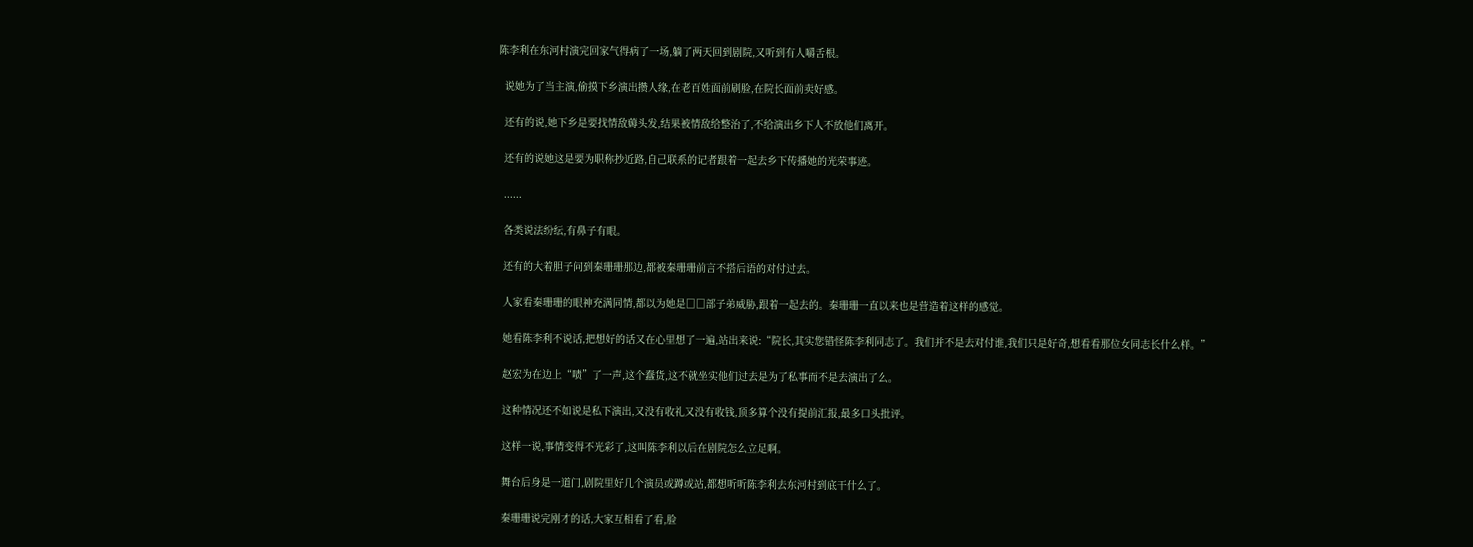陈李利在东河村演完回家气得病了一场,躺了两天回到剧院,又听到有人嚼舌根。

  说她为了当主演,偷摸下乡演出攒人缘,在老百姓面前刷脸,在院长面前卖好感。

  还有的说,她下乡是要找情敌薅头发,结果被情敌给整治了,不给演出乡下人不放他们离开。

  还有的说她这是要为职称抄近路,自己联系的记者跟着一起去乡下传播她的光荣事迹。

  ......

  各类说法纷纭,有鼻子有眼。

  还有的大着胆子问到秦珊珊那边,都被秦珊珊前言不搭后语的对付过去。

  人家看秦珊珊的眼神充满同情,都以为她是□□部子弟威胁,跟着一起去的。秦珊珊一直以来也是营造着这样的感觉。

  她看陈李利不说话,把想好的话又在心里想了一遍,站出来说:“院长,其实您错怪陈李利同志了。我们并不是去对付谁,我们只是好奇,想看看那位女同志长什么样。”

  赵宏为在边上“啧”了一声,这个蠢货,这不就坐实他们过去是为了私事而不是去演出了么。

  这种情况还不如说是私下演出,又没有收礼又没有收钱,顶多算个没有提前汇报,最多口头批评。

  这样一说,事情变得不光彩了,这叫陈李利以后在剧院怎么立足啊。

  舞台后身是一道门,剧院里好几个演员或蹲或站,都想听听陈李利去东河村到底干什么了。

  秦珊珊说完刚才的话,大家互相看了看,脸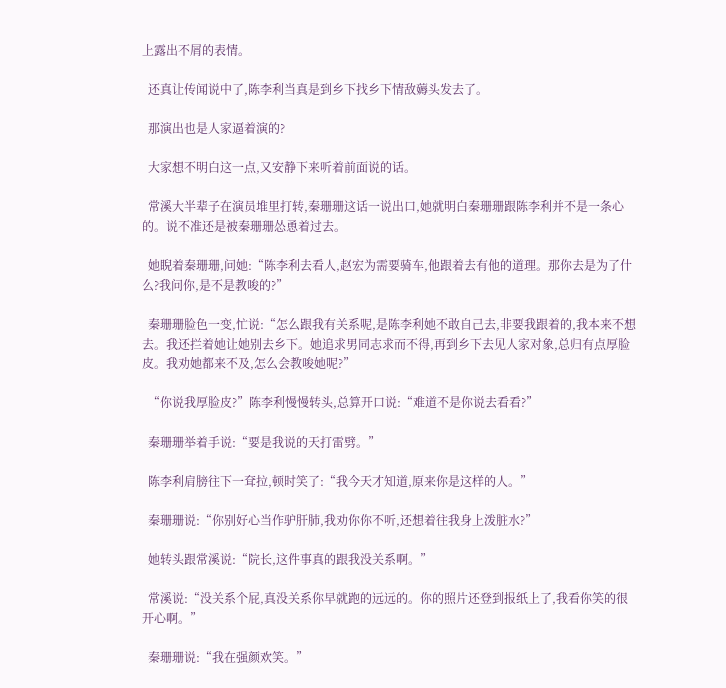上露出不屑的表情。

  还真让传闻说中了,陈李利当真是到乡下找乡下情敌薅头发去了。

  那演出也是人家逼着演的?

  大家想不明白这一点,又安静下来听着前面说的话。

  常溪大半辈子在演员堆里打转,秦珊珊这话一说出口,她就明白秦珊珊跟陈李利并不是一条心的。说不准还是被秦珊珊怂恿着过去。

  她睨着秦珊珊,问她:“陈李利去看人,赵宏为需要骑车,他跟着去有他的道理。那你去是为了什么?我问你,是不是教唆的?”

  秦珊珊脸色一变,忙说:“怎么跟我有关系呢,是陈李利她不敢自己去,非要我跟着的,我本来不想去。我还拦着她让她别去乡下。她追求男同志求而不得,再到乡下去见人家对象,总归有点厚脸皮。我劝她都来不及,怎么会教唆她呢?”

  “你说我厚脸皮?”陈李利慢慢转头,总算开口说:“难道不是你说去看看?”

  秦珊珊举着手说:“要是我说的天打雷劈。”

  陈李利肩膀往下一耷拉,顿时笑了:“我今天才知道,原来你是这样的人。”

  秦珊珊说:“你别好心当作驴肝肺,我劝你你不听,还想着往我身上泼脏水?”

  她转头跟常溪说:“院长,这件事真的跟我没关系啊。”

  常溪说:“没关系个屁,真没关系你早就跑的远远的。你的照片还登到报纸上了,我看你笑的很开心啊。”

  秦珊珊说:“我在强颜欢笑。”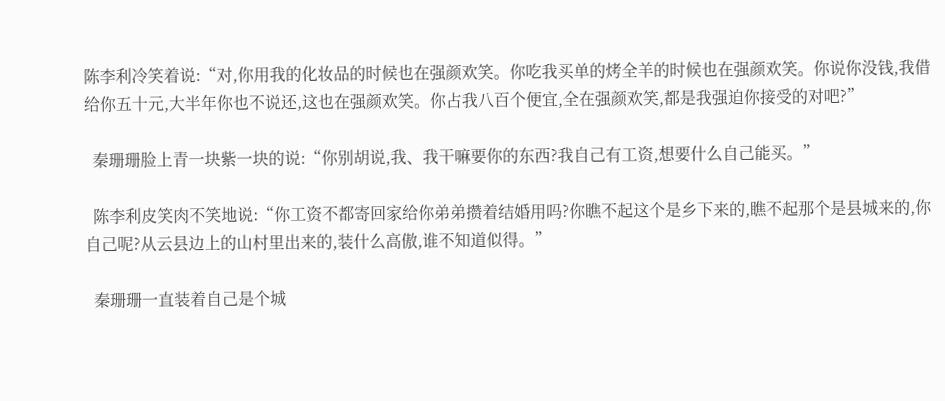陈李利冷笑着说:“对,你用我的化妆品的时候也在强颜欢笑。你吃我买单的烤全羊的时候也在强颜欢笑。你说你没钱,我借给你五十元,大半年你也不说还,这也在强颜欢笑。你占我八百个便宜,全在强颜欢笑,都是我强迫你接受的对吧?”

  秦珊珊脸上青一块紫一块的说:“你别胡说,我、我干嘛要你的东西?我自己有工资,想要什么自己能买。”

  陈李利皮笑肉不笑地说:“你工资不都寄回家给你弟弟攒着结婚用吗?你瞧不起这个是乡下来的,瞧不起那个是县城来的,你自己呢?从云县边上的山村里出来的,装什么高傲,谁不知道似得。”

  秦珊珊一直装着自己是个城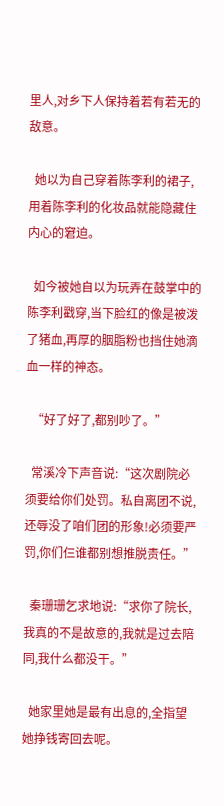里人,对乡下人保持着若有若无的敌意。

  她以为自己穿着陈李利的裙子,用着陈李利的化妆品就能隐藏住内心的窘迫。

  如今被她自以为玩弄在鼓掌中的陈李利戳穿,当下脸红的像是被泼了猪血,再厚的胭脂粉也挡住她滴血一样的神态。

  “好了好了,都别吵了。”

  常溪冷下声音说:“这次剧院必须要给你们处罚。私自离团不说,还辱没了咱们团的形象!必须要严罚,你们仨谁都别想推脱责任。”

  秦珊珊乞求地说:“求你了院长,我真的不是故意的,我就是过去陪同,我什么都没干。”

  她家里她是最有出息的,全指望她挣钱寄回去呢。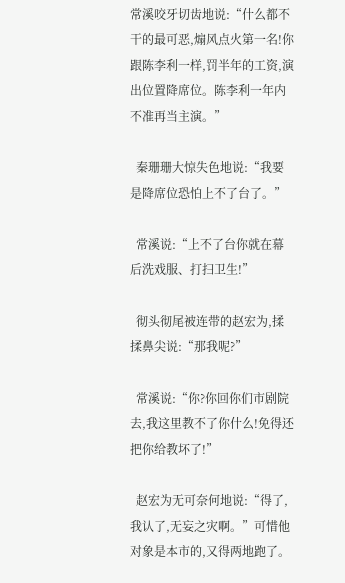常溪咬牙切齿地说:“什么都不干的最可恶,煽风点火第一名!你跟陈李利一样,罚半年的工资,演出位置降席位。陈李利一年内不准再当主演。”

  秦珊珊大惊失色地说:“我要是降席位恐怕上不了台了。”

  常溪说:“上不了台你就在幕后洗戏服、打扫卫生!”

  彻头彻尾被连带的赵宏为,揉揉鼻尖说:“那我呢?”

  常溪说:“你?你回你们市剧院去,我这里教不了你什么!免得还把你给教坏了!”

  赵宏为无可奈何地说:“得了,我认了,无妄之灾啊。”可惜他对象是本市的,又得两地跑了。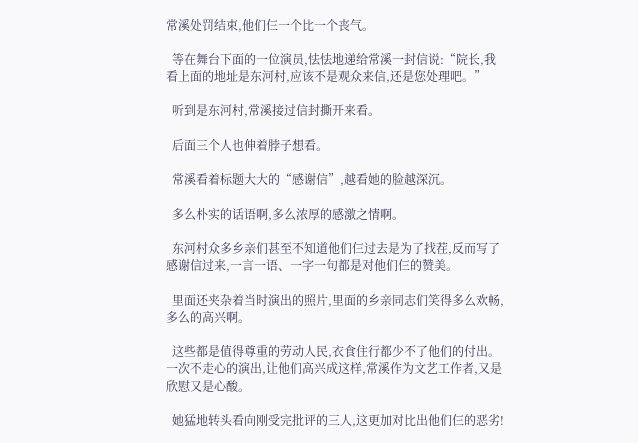常溪处罚结束,他们仨一个比一个丧气。

  等在舞台下面的一位演员,怯怯地递给常溪一封信说:“院长,我看上面的地址是东河村,应该不是观众来信,还是您处理吧。”

  听到是东河村,常溪接过信封撕开来看。

  后面三个人也伸着脖子想看。

  常溪看着标题大大的“感谢信”,越看她的脸越深沉。

  多么朴实的话语啊,多么浓厚的感激之情啊。

  东河村众多乡亲们甚至不知道他们仨过去是为了找茬,反而写了感谢信过来,一言一语、一字一句都是对他们仨的赞美。

  里面还夹杂着当时演出的照片,里面的乡亲同志们笑得多么欢畅,多么的高兴啊。

  这些都是值得尊重的劳动人民,衣食住行都少不了他们的付出。一次不走心的演出,让他们高兴成这样,常溪作为文艺工作者,又是欣慰又是心酸。

  她猛地转头看向刚受完批评的三人,这更加对比出他们仨的恶劣!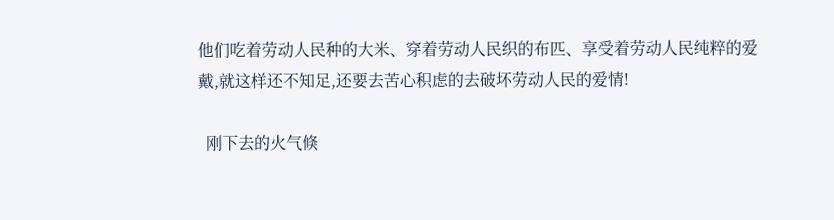他们吃着劳动人民种的大米、穿着劳动人民织的布匹、享受着劳动人民纯粹的爱戴,就这样还不知足,还要去苦心积虑的去破坏劳动人民的爱情!

  刚下去的火气倏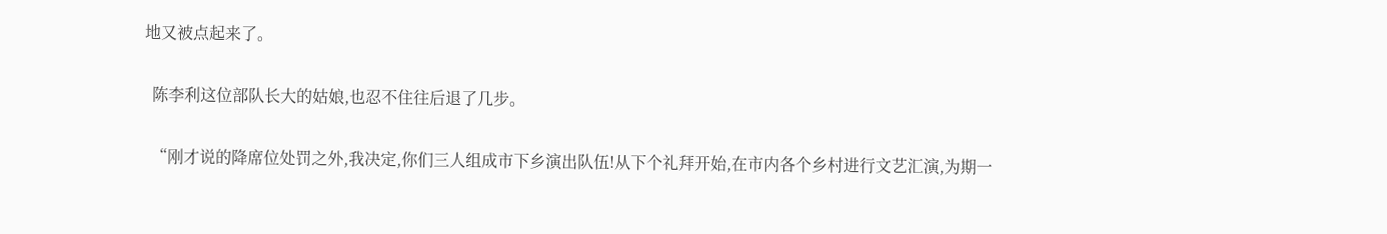地又被点起来了。

  陈李利这位部队长大的姑娘,也忍不住往后退了几步。

  “刚才说的降席位处罚之外,我决定,你们三人组成市下乡演出队伍!从下个礼拜开始,在市内各个乡村进行文艺汇演,为期一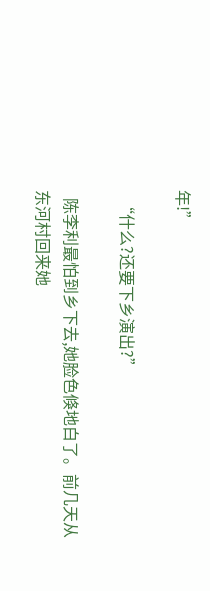年!”

  “什么?还要下乡演出?”

  陈李利最怕到乡下去,她脸色倏地白了。前几天从东河村回来她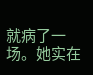就病了一场。她实在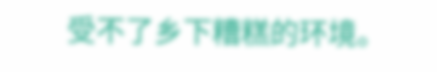受不了乡下糟糕的环境。